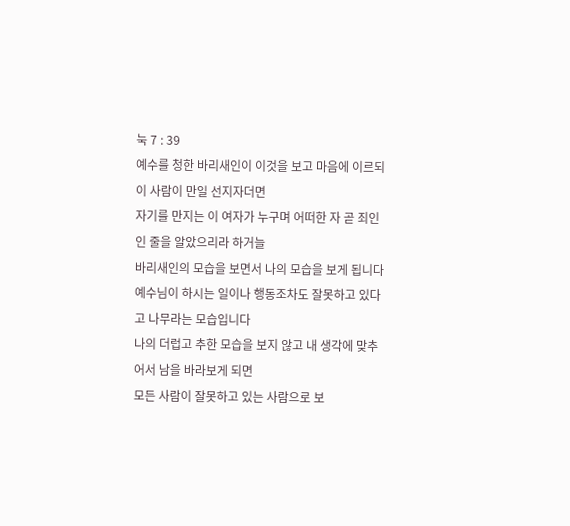눅 7 : 39
예수를 청한 바리새인이 이것을 보고 마음에 이르되 이 사람이 만일 선지자더면
자기를 만지는 이 여자가 누구며 어떠한 자 곧 죄인인 줄을 알았으리라 하거늘
바리새인의 모습을 보면서 나의 모습을 보게 됩니다
예수님이 하시는 일이나 행동조차도 잘못하고 있다고 나무라는 모습입니다
나의 더럽고 추한 모습을 보지 않고 내 생각에 맞추어서 남을 바라보게 되면
모든 사람이 잘못하고 있는 사람으로 보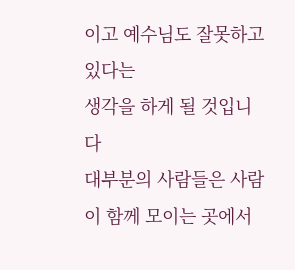이고 예수님도 잘못하고 있다는
생각을 하게 될 것입니다
대부분의 사람들은 사람이 함께 모이는 곳에서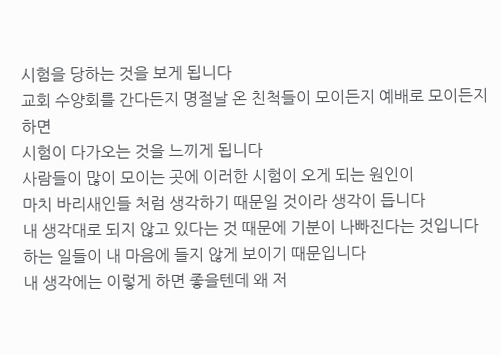시험을 당하는 것을 보게 됩니다
교회 수양회를 간다든지 명절날 온 친척들이 모이든지 예배로 모이든지 하면
시험이 다가오는 것을 느끼게 됩니다
사람들이 많이 모이는 곳에 이러한 시험이 오게 되는 원인이
마치 바리새인들 처럼 생각하기 때문일 것이라 생각이 듭니다
내 생각대로 되지 않고 있다는 것 때문에 기분이 나빠진다는 것입니다
하는 일들이 내 마음에 들지 않게 보이기 때문입니다
내 생각에는 이렇게 하면 좋을텐데 왜 저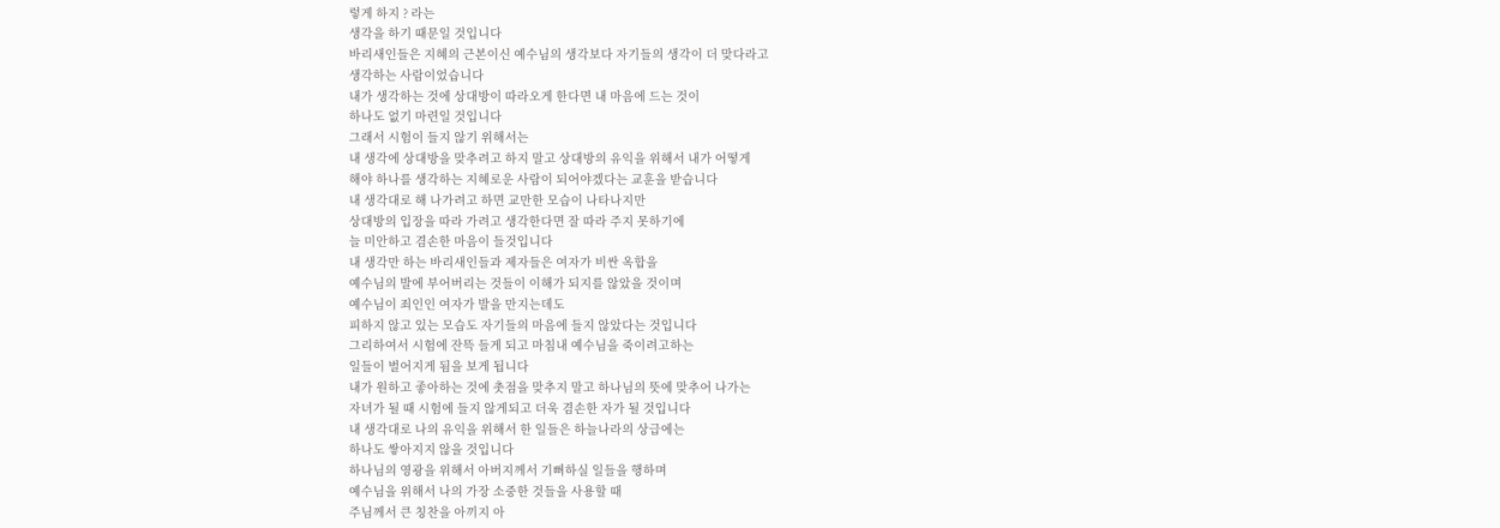렇게 하지 ? 라는
생각을 하기 때문일 것입니다
바리새인들은 지혜의 근본이신 예수님의 생각보다 자기들의 생각이 더 맞다라고
생각하는 사람이었습니다
내가 생각하는 것에 상대방이 따라오게 한다면 내 마음에 드는 것이
하나도 없기 마련일 것입니다
그래서 시험이 들지 않기 위해서는
내 생각에 상대방을 맞추려고 하지 말고 상대방의 유익을 위해서 내가 어떻게
해야 하나를 생각하는 지혜로운 사람이 되어야겠다는 교훈을 받습니다
내 생각대로 해 나가려고 하면 교만한 모습이 나타나지만
상대방의 입장을 따라 가려고 생각한다면 잘 따라 주지 못하기에
늘 미안하고 겸손한 마음이 들것입니다
내 생각만 하는 바리새인들과 제자들은 여자가 비싼 옥합을
예수님의 발에 부어버리는 것들이 이해가 되지를 않았을 것이며
예수님이 죄인인 여자가 발을 만지는데도
피하지 않고 있는 모습도 자기들의 마음에 들지 않았다는 것입니다
그리하여서 시험에 잔뜩 들게 되고 마침내 예수님을 죽이려고하는
일들이 벌어지게 됨을 보게 됩니다
내가 원하고 좋아하는 것에 촛점을 맞추지 말고 하나님의 뜻에 맞추어 나가는
자녀가 될 때 시험에 들지 않게되고 더욱 겸손한 자가 될 것입니다
내 생각대로 나의 유익을 위해서 한 일들은 하늘나라의 상급에는
하나도 쌓아지지 않을 것입니다
하나님의 영광을 위해서 아버지께서 기뻐하실 일들을 행하며
예수님을 위해서 나의 가장 소중한 것들을 사용할 때
주님께서 큰 칭찬을 아끼지 아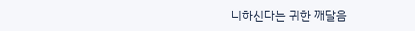니하신다는 귀한 깨달음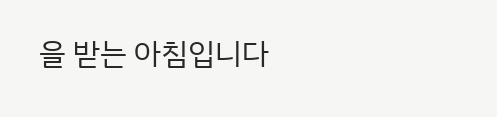을 받는 아침입니다